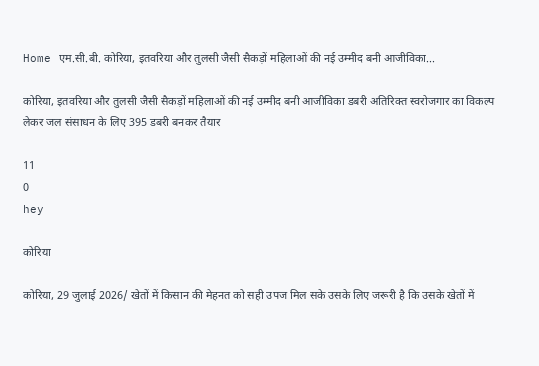Home एम.सी.बी. कोरिया, इतवरिया और तुलसी जैसी सैकड़ों महिलाओं की नई उम्मीद बनी आजीविका...

कोरिया, इतवरिया और तुलसी जैसी सैकड़ों महिलाओं की नई उम्मीद बनी आजीविका डबरी अतिरिक्त स्वरोजगार का विकल्प लेकर जल संसाधन के लिए 395 डबरी बनकर तैयार

11
0
hey

कोरिया

कोरिया, 29 जुलाई 2026/ खेतों में किसान की मेहनत को सही उपज मिल सके उसके लिए जरूरी है कि उसके खेतों में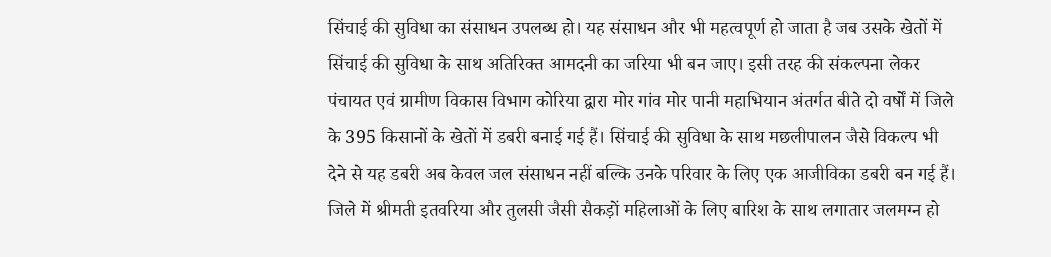सिंचाई की सुविधा का संसाधन उपलब्ध हो। यह संसाधन और भी महत्वपूर्ण हो जाता है जब उसके खेतों में सिंचाई की सुविधा के साथ अतिरिक्त आमदनी का जरिया भी बन जाए। इसी तरह की संकल्पना लेकर पंचायत एवं ग्रामीण विकास विभाग कोरिया द्वारा मोर गांव मोर पानी महाभियान अंतर्गत बीते दो वर्षों में जिले के 395 किसानों के खेतों में डबरी बनाई गई हैं। सिंचाई की सुविधा के साथ मछलीपालन जैसे विकल्प भी देने से यह डबरी अब केवल जल संसाधन नहीं बल्कि उनके परिवार के लिए एक आजीविका डबरी बन गई हैं। जिले में श्रीमती इतवरिया और तुलसी जैसी सैकड़ों महिलाओं के लिए बारिश के साथ लगातार जलमग्न हो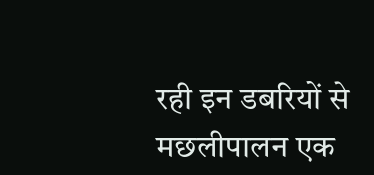रही इन डबरियों से मछलीपालन एक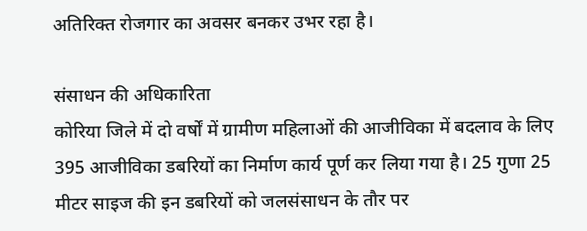अतिरिक्त रोजगार का अवसर बनकर उभर रहा है।

संसाधन की अधिकारिता
कोरिया जिले में दो वर्षों में ग्रामीण महिलाओं की आजीविका में बदलाव के लिए 395 आजीविका डबरियों का निर्माण कार्य पूर्ण कर लिया गया है। 25 गुणा 25 मीटर साइज की इन डबरियों को जलसंसाधन के तौर पर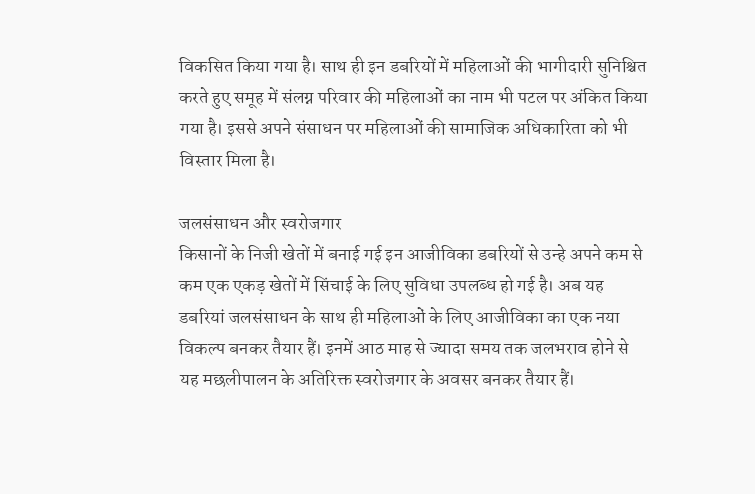विकसित किया गया है। साथ ही इन डबरियों में महिलाओं की भागीदारी सुनिश्चित करते हुए समूह में संलग्न परिवार की महिलाओं का नाम भी पटल पर अंकित किया गया है। इससे अपने संसाधन पर महिलाओं की सामाजिक अधिकारिता को भी विस्तार मिला है।

जलसंसाधन और स्वरोजगार
किसानों के निजी खेतों में बनाई गई इन आजीविका डबरियों से उन्हे अपने कम से कम एक एकड़ खेतों में सिंचाई के लिए सुविधा उपलब्ध हो गई है। अब यह डबरियां जलसंसाधन के साथ ही महिलाओं के लिए आजीविका का एक नया विकल्प बनकर तैयार हैं। इनमें आठ माह से ज्यादा समय तक जलभराव होने से यह मछलीपालन के अतिरिक्त स्वरोजगार के अवसर बनकर तैयार हैं।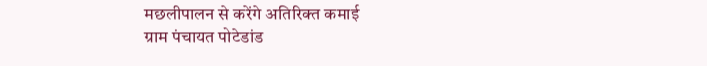मछलीपालन से करेंगे अतिरिक्त कमाई
ग्राम पंचायत पोटेडांड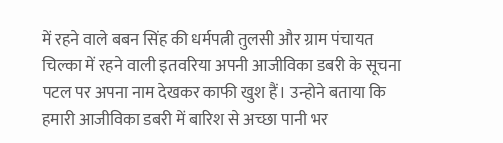में रहने वाले बबन सिंह की धर्मपत्नी तुलसी और ग्राम पंचायत चिल्का में रहने वाली इतवरिया अपनी आजीविका डबरी के सूचना पटल पर अपना नाम देखकर काफी खुश हैं। उन्होने बताया कि हमारी आजीविका डबरी में बारिश से अच्छा पानी भर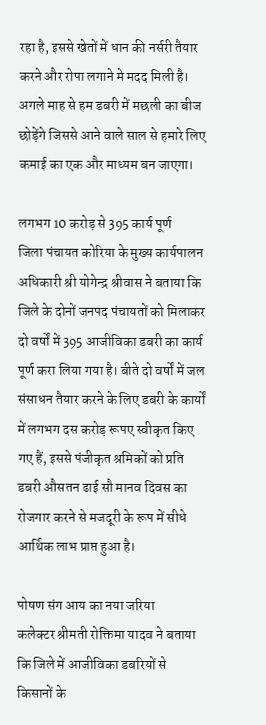रहा है, इससे खेतों में धान की नर्सरी तैयार करने और रोपा लगाने मे मदद मिली है। अगले माह से हम डबरी में मछली का बीज छोड़ेंगे जिससे आने वाले साल से हमारे लिए कमाई का एक और माध्यम बन जाएगा।

लगभग 10 करोड़ से 395 कार्य पूर्ण
जिला पंचायत कोरिया के मुख्य कार्यपालन अधिकारी श्री योगेन्द्र श्रीवास ने बताया कि जिले के दोनों जनपद पंचायतों को मिलाकर दो वर्षों में 395 आजीविका डबरी का कार्य पूर्ण करा लिया गया है। बीते दो वर्षों में जल संसाधन तैयार करने के लिए डबरी के कार्यों में लगभग दस करोड़ रूपए स्वीकृत किए गए हैं, इससे पंजीकृत श्रमिकों को प्रति डबरी औसतन ढाई सौ मानव दिवस का रोजगार करने से मजदूरी के रूप में सीधे आर्थिक लाभ प्राप्त हुआ है।

पोषण संग आय का नया जरिया
कलेक्टर श्रीमती रोक्तिमा यादव ने बताया कि जिले में आजीविका डबरियों से किसानों के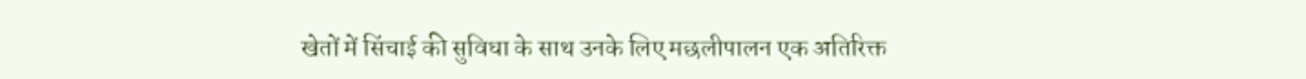खेतों में सिंचाई की सुविधा के साथ उनके लिए मछलीपालन एक अतिरिक्त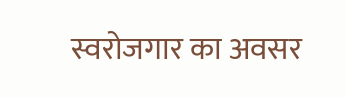स्वरोजगार का अवसर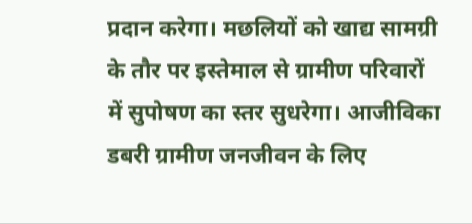प्रदान करेगा। मछलियों को खाद्य सामग्री के तौर पर इस्तेमाल से ग्रामीण परिवारों में सुपोषण का स्तर सुधरेगा। आजीविका डबरी ग्रामीण जनजीवन के लिए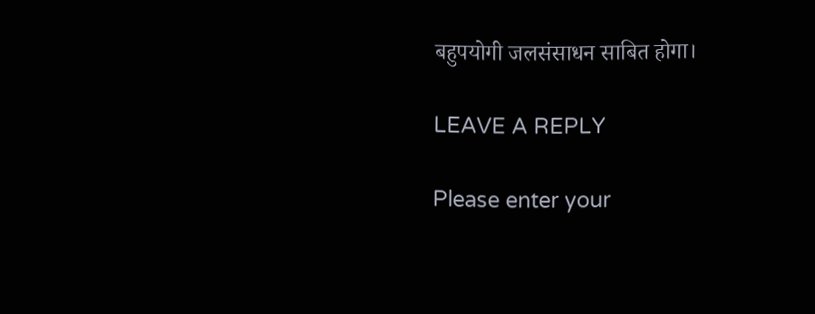बहुपयोगी जलसंसाधन साबित होगा।

LEAVE A REPLY

Please enter your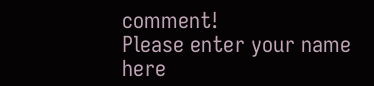comment!
Please enter your name here